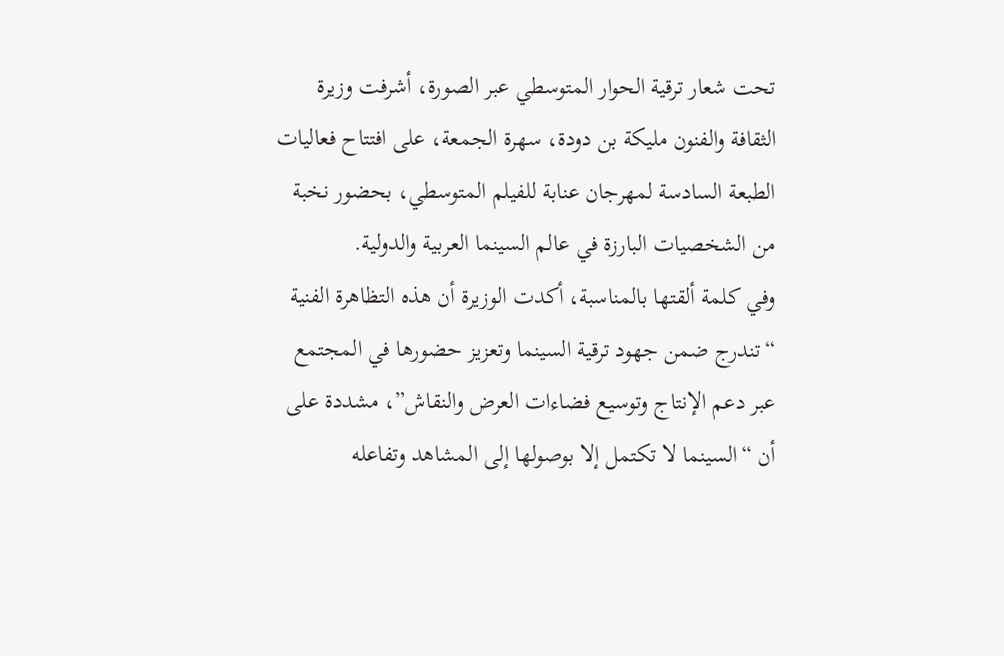تحت شعار ترقية الحوار المتوسطي عبر الصورة، أشرفت وزيرة الثقافة والفنون مليكة بن دودة، سهرة الجمعة، على افتتاح فعاليات الطبعة السادسة لمهرجان عنابة للفيلم المتوسطي، بحضور نخبة من الشخصيات البارزة في عالم السينما العربية والدولية.
وفي كلمة ألقتها بالمناسبة، أكدت الوزيرة أن هذه التظاهرة الفنية “تندرج ضمن جهود ترقية السينما وتعزيز حضورها في المجتمع عبر دعم الإنتاج وتوسيع فضاءات العرض والنقاش”، مشددة على أن “السينما لا تكتمل إلا بوصولها إلى المشاهد وتفاعله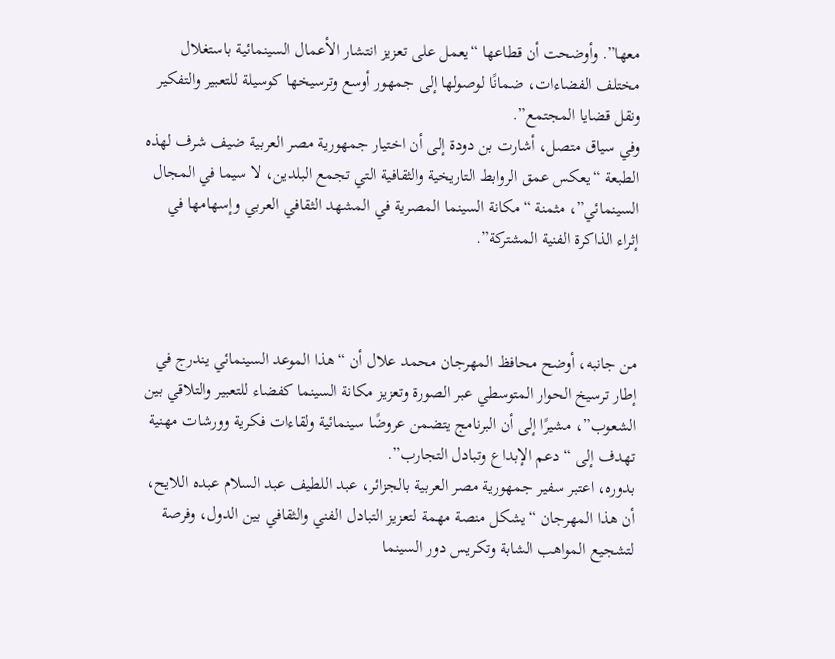معها”. وأوضحت أن قطاعها “يعمل على تعزيز انتشار الأعمال السينمائية باستغلال مختلف الفضاءات، ضمانًا لوصولها إلى جمهور أوسع وترسيخها كوسيلة للتعبير والتفكير ونقل قضايا المجتمع”.
وفي سياق متصل، أشارت بن دودة إلى أن اختيار جمهورية مصر العربية ضيف شرف لهذه الطبعة “يعكس عمق الروابط التاريخية والثقافية التي تجمع البلدين، لا سيما في المجال السينمائي”، مثمنة “مكانة السينما المصرية في المشهد الثقافي العربي وإسهامها في إثراء الذاكرة الفنية المشتركة”.



من جانبه، أوضح محافظ المهرجان محمد علال أن “هذا الموعد السينمائي يندرج في إطار ترسيخ الحوار المتوسطي عبر الصورة وتعزيز مكانة السينما كفضاء للتعبير والتلاقي بين الشعوب”، مشيرًا إلى أن البرنامج يتضمن عروضًا سينمائية ولقاءات فكرية وورشات مهنية تهدف إلى “دعم الإبداع وتبادل التجارب”.
بدوره، اعتبر سفير جمهورية مصر العربية بالجزائر، عبد اللطيف عبد السلام عبده اللايح، أن هذا المهرجان “يشكل منصة مهمة لتعزيز التبادل الفني والثقافي بين الدول، وفرصة لتشجيع المواهب الشابة وتكريس دور السينما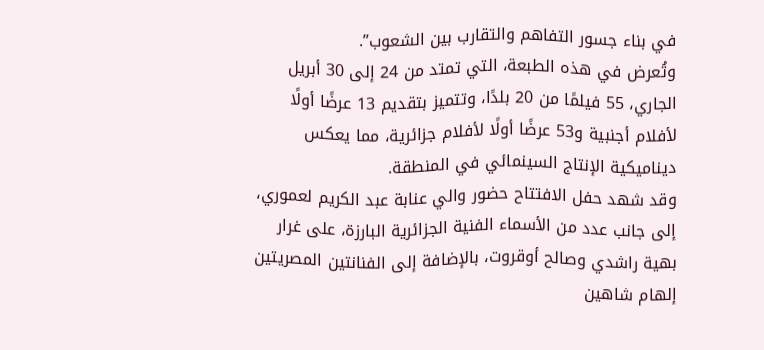في بناء جسور التفاهم والتقارب بين الشعوب”.
وتُعرض في هذه الطبعة، التي تمتد من 24 إلى 30 أبريل الجاري، 55 فيلمًا من 20 بلدًا، وتتميز بتقديم 13 عرضًا أولًا لأفلام أجنبية و53 عرضًا أولًا لأفلام جزائرية، مما يعكس ديناميكية الإنتاج السينمائي في المنطقة.
وقد شهد حفل الافتتاح حضور والي عنابة عبد الكريم لعموري، إلى جانب عدد من الأسماء الفنية الجزائرية البارزة، على غرار بهية راشدي وصالح أوقروت، بالإضافة إلى الفنانتين المصريتين إلهام شاهين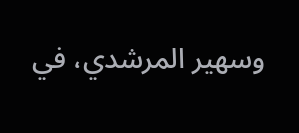وسهير المرشدي، في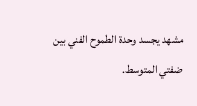مشهد يجسد وحدة الطموح الفني بين ضفتي المتوسط.